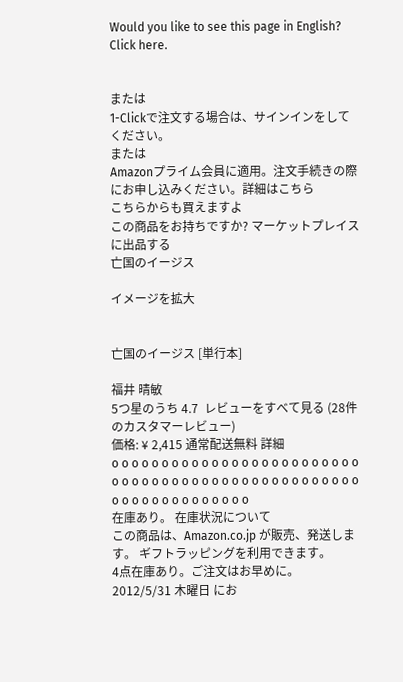Would you like to see this page in English? Click here.


または
1-Clickで注文する場合は、サインインをしてください。
または
Amazonプライム会員に適用。注文手続きの際にお申し込みください。詳細はこちら
こちらからも買えますよ
この商品をお持ちですか? マーケットプレイスに出品する
亡国のイージス

イメージを拡大


亡国のイージス [単行本]

福井 晴敏
5つ星のうち 4.7  レビューをすべて見る (28件のカスタマーレビュー)
価格: ¥ 2,415 通常配送無料 詳細
o o o o o o o o o o o o o o o o o o o o o o o o o o o o o o o o o o o o o o o o o o o o o o o o o o o o o o o o o o o o o o o o
在庫あり。 在庫状況について
この商品は、Amazon.co.jp が販売、発送します。 ギフトラッピングを利用できます。
4点在庫あり。ご注文はお早めに。
2012/5/31 木曜日 にお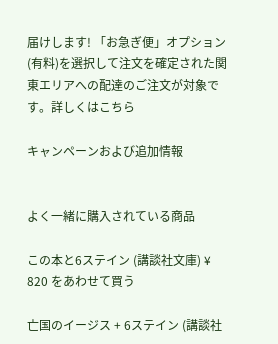届けします! 「お急ぎ便」オプション(有料)を選択して注文を確定された関東エリアへの配達のご注文が対象です。詳しくはこちら

キャンペーンおよび追加情報


よく一緒に購入されている商品

この本と6ステイン (講談社文庫) ¥ 820 をあわせて買う

亡国のイージス + 6ステイン (講談社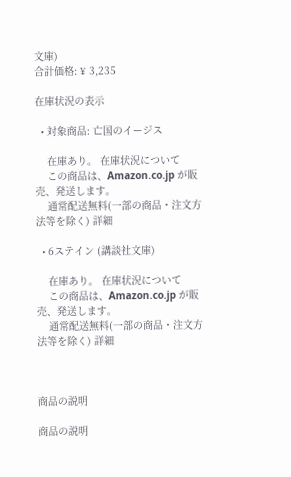文庫)
合計価格: ¥ 3,235

在庫状況の表示

  • 対象商品: 亡国のイージス

    在庫あり。 在庫状況について
    この商品は、Amazon.co.jp が販売、発送します。
    通常配送無料(一部の商品・注文方法等を除く) 詳細

  • 6ステイン (講談社文庫)

    在庫あり。 在庫状況について
    この商品は、Amazon.co.jp が販売、発送します。
    通常配送無料(一部の商品・注文方法等を除く) 詳細



商品の説明

商品の説明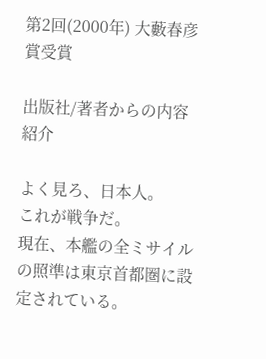第2回(2000年) 大藪春彦賞受賞

出版社/著者からの内容紹介

よく見ろ、日本人。
これが戦争だ。
現在、本艦の全ミサイルの照準は東京首都圏に設定されている。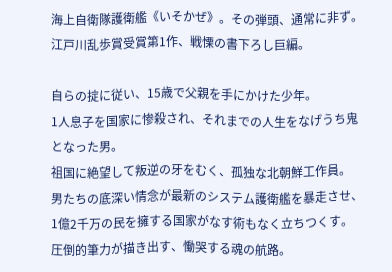海上自衛隊護衛艦《いそかぜ》。その弾頭、通常に非ず。
江戸川乱歩賞受賞第1作、戦慄の書下ろし巨編。

自らの掟に従い、15歳で父親を手にかけた少年。
1人息子を国家に惨殺され、それまでの人生をなげうち鬼となった男。
祖国に絶望して叛逆の牙をむく、孤独な北朝鮮工作員。
男たちの底深い情念が最新のシステム護衛艦を暴走させ、
1億2千万の民を擁する国家がなす術もなく立ちつくす。
圧倒的筆力が描き出す、慟哭する魂の航路。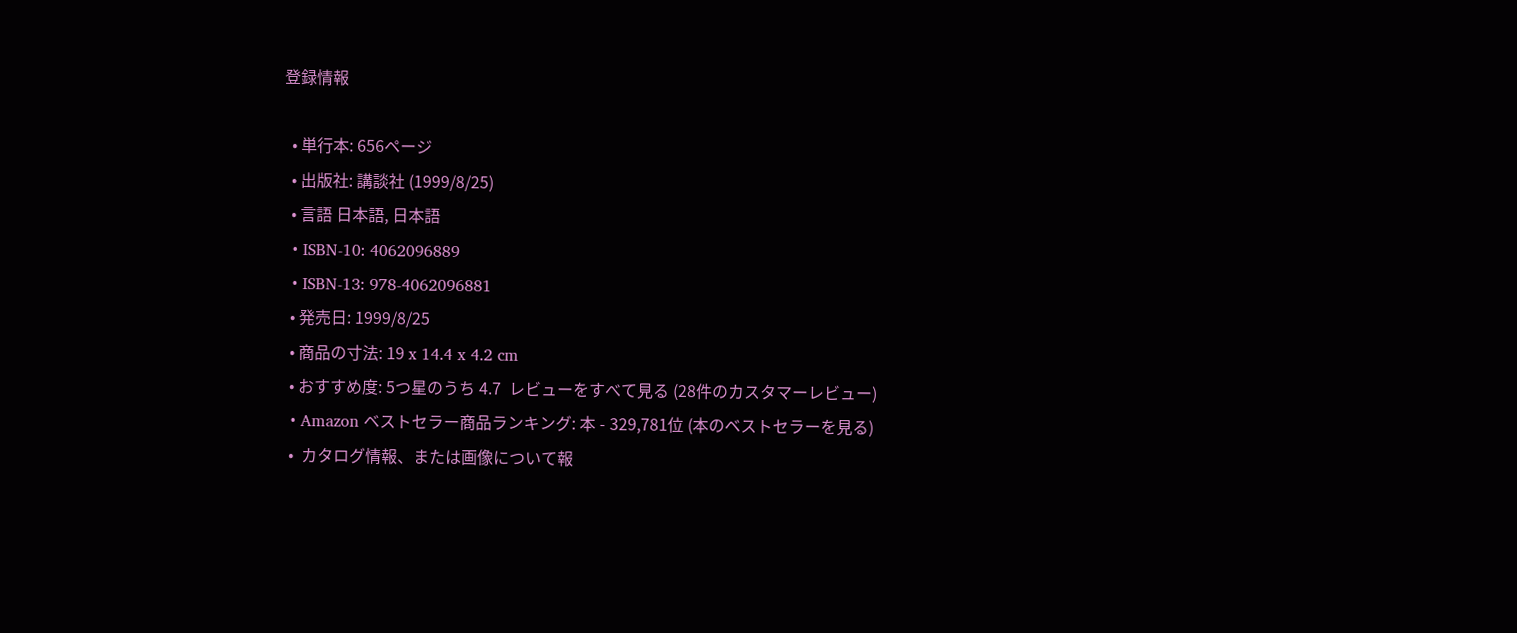登録情報

  • 単行本: 656ページ
  • 出版社: 講談社 (1999/8/25)
  • 言語 日本語, 日本語
  • ISBN-10: 4062096889
  • ISBN-13: 978-4062096881
  • 発売日: 1999/8/25
  • 商品の寸法: 19 x 14.4 x 4.2 cm
  • おすすめ度: 5つ星のうち 4.7  レビューをすべて見る (28件のカスタマーレビュー)
  • Amazon ベストセラー商品ランキング: 本 - 329,781位 (本のベストセラーを見る)
  •  カタログ情報、または画像について報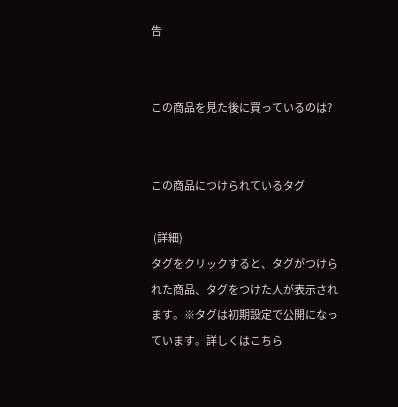告


この商品を見た後に買っているのは?


この商品につけられているタグ

 (詳細)
タグをクリックすると、タグがつけられた商品、タグをつけた人が表示されます。※タグは初期設定で公開になっています。詳しくはこちら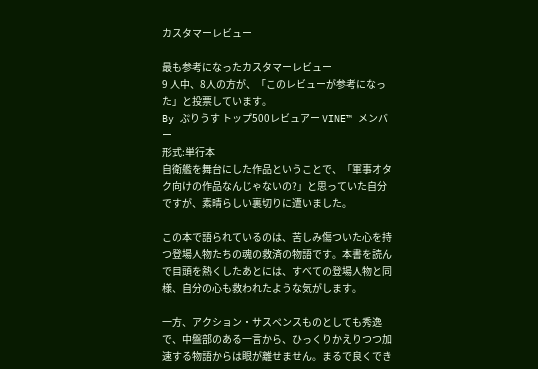カスタマーレビュー

最も参考になったカスタマーレビュー
9 人中、8人の方が、「このレビューが参考になった」と投票しています。
By ぷりうす トップ500レビュアー VINE™ メンバー
形式:単行本
自衛艦を舞台にした作品ということで、「軍事オタク向けの作品なんじゃないの?」と思っていた自分ですが、素晴らしい裏切りに遭いました。

この本で語られているのは、苦しみ傷ついた心を持つ登場人物たちの魂の救済の物語です。本書を読んで目頭を熱くしたあとには、すべての登場人物と同様、自分の心も救われたような気がします。

一方、アクション・サスペンスものとしても秀逸で、中盤部のある一言から、ひっくりかえりつつ加速する物語からは眼が離せません。まるで良くでき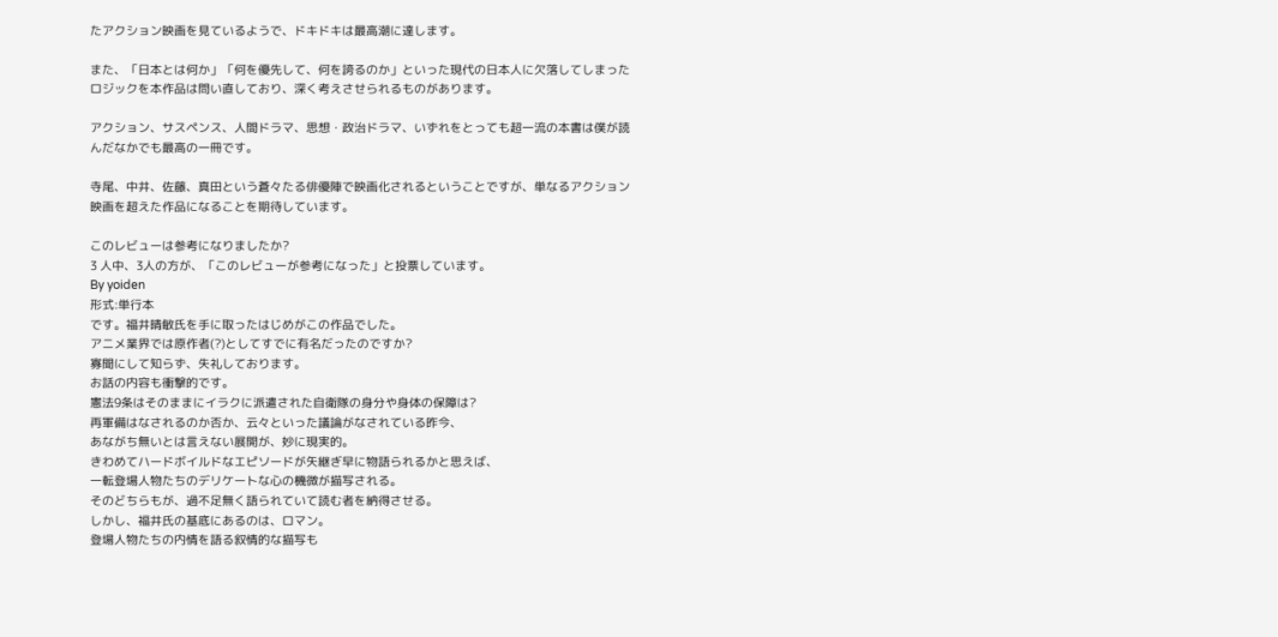たアクション映画を見ているようで、ドキドキは最高潮に達します。

また、「日本とは何か」「何を優先して、何を誇るのか」といった現代の日本人に欠落してしまったロジックを本作品は問い直しており、深く考えさせられるものがあります。

アクション、サスペンス、人間ドラマ、思想・政治ドラマ、いずれをとっても超一流の本書は僕が読んだなかでも最高の一冊です。

寺尾、中井、佐藤、真田という蒼々たる俳優陣で映画化されるということですが、単なるアクション映画を超えた作品になることを期待しています。

このレビューは参考になりましたか?
3 人中、3人の方が、「このレビューが参考になった」と投票しています。
By yoiden
形式:単行本
です。福井晴敏氏を手に取ったはじめがこの作品でした。
アニメ業界では原作者(?)としてすでに有名だったのですか?
寡聞にして知らず、失礼しております。
お話の内容も衝撃的です。
憲法9条はそのままにイラクに派遣された自衛隊の身分や身体の保障は?
再軍備はなされるのか否か、云々といった議論がなされている昨今、
あながち無いとは言えない展開が、妙に現実的。
きわめてハードボイルドなエピソードが矢継ぎ早に物語られるかと思えば、
一転登場人物たちのデリケートな心の機微が描写される。
そのどちらもが、過不足無く語られていて読む者を納得させる。
しかし、福井氏の基底にあるのは、ロマン。
登場人物たちの内情を語る叙情的な描写も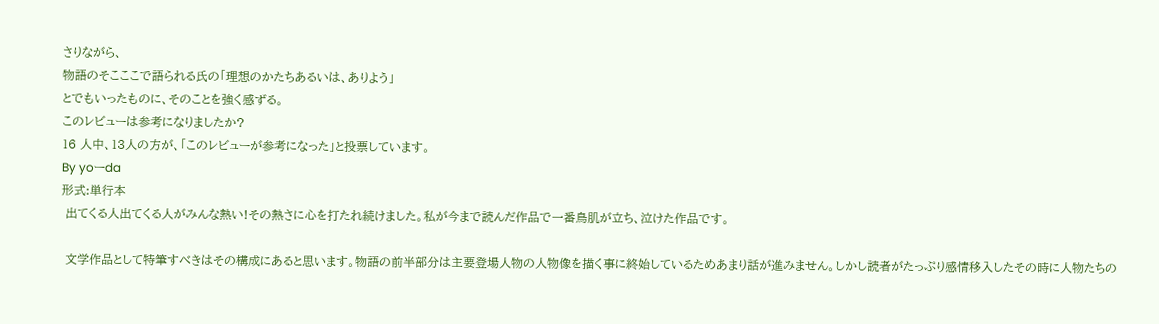さりながら、
物語のそこここで語られる氏の「理想のかたちあるいは、ありよう」
とでもいったものに、そのことを強く感ずる。
このレビューは参考になりましたか?
16 人中、13人の方が、「このレビューが参考になった」と投票しています。
By yoーda
形式:単行本
 出てくる人出てくる人がみんな熱い!その熱さに心を打たれ続けました。私が今まで読んだ作品で一番鳥肌が立ち、泣けた作品です。

 文学作品として特筆すべきはその構成にあると思います。物語の前半部分は主要登場人物の人物像を描く事に終始しているためあまり話が進みません。しかし読者がたっぷり感情移入したその時に人物たちの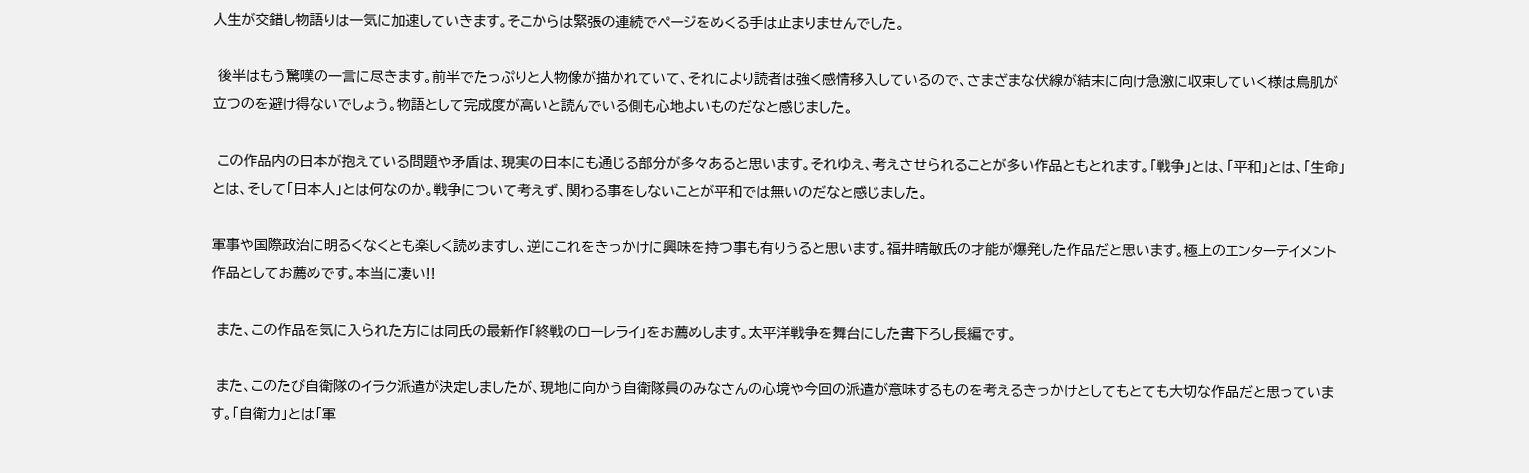人生が交錯し物語りは一気に加速していきます。そこからは緊張の連続でページをめくる手は止まりませんでした。

 後半はもう驚嘆の一言に尽きます。前半でたっぷりと人物像が描かれていて、それにより読者は強く感情移入しているので、さまざまな伏線が結末に向け急激に収束していく様は鳥肌が立つのを避け得ないでしょう。物語として完成度が高いと読んでいる側も心地よいものだなと感じました。

 この作品内の日本が抱えている問題や矛盾は、現実の日本にも通じる部分が多々あると思います。それゆえ、考えさせられることが多い作品ともとれます。「戦争」とは、「平和」とは、「生命」とは、そして「日本人」とは何なのか。戦争について考えず、関わる事をしないことが平和では無いのだなと感じました。

軍事や国際政治に明るくなくとも楽しく読めますし、逆にこれをきっかけに興味を持つ事も有りうると思います。福井晴敏氏の才能が爆発した作品だと思います。極上のエンターテイメント作品としてお薦めです。本当に凄い!!

 また、この作品を気に入られた方には同氏の最新作「終戦のローレライ」をお薦めします。太平洋戦争を舞台にした書下ろし長編です。

 また、このたび自衛隊のイラク派遣が決定しましたが、現地に向かう自衛隊員のみなさんの心境や今回の派遣が意味するものを考えるきっかけとしてもとても大切な作品だと思っています。「自衛力」とは「軍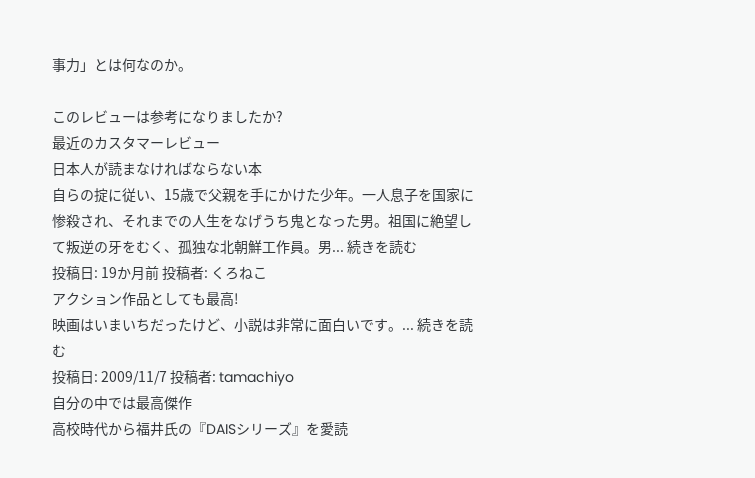事力」とは何なのか。

このレビューは参考になりましたか?
最近のカスタマーレビュー
日本人が読まなければならない本
自らの掟に従い、15歳で父親を手にかけた少年。一人息子を国家に惨殺され、それまでの人生をなげうち鬼となった男。祖国に絶望して叛逆の牙をむく、孤独な北朝鮮工作員。男... 続きを読む
投稿日: 19か月前 投稿者: くろねこ
アクション作品としても最高!
映画はいまいちだったけど、小説は非常に面白いです。... 続きを読む
投稿日: 2009/11/7 投稿者: tamachiyo
自分の中では最高傑作
高校時代から福井氏の『DAISシリーズ』を愛読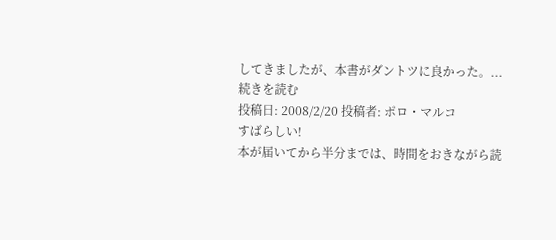してきましたが、本書がダントツに良かった。... 続きを読む
投稿日: 2008/2/20 投稿者: ポロ・マルコ
すばらしい!
本が届いてから半分までは、時間をおきながら読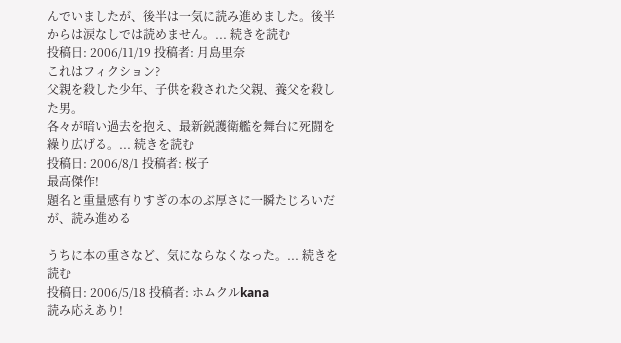んでいましたが、後半は一気に読み進めました。後半からは涙なしでは読めません。... 続きを読む
投稿日: 2006/11/19 投稿者: 月島里奈
これはフィクション?
父親を殺した少年、子供を殺された父親、養父を殺した男。
各々が暗い過去を抱え、最新鋭護衛艦を舞台に死闘を繰り広げる。... 続きを読む
投稿日: 2006/8/1 投稿者: 桜子
最高傑作!
題名と重量感有りすぎの本のぶ厚さに一瞬たじろいだが、読み進める

うちに本の重さなど、気にならなくなった。... 続きを読む
投稿日: 2006/5/18 投稿者: ホムクルkana
読み応えあり!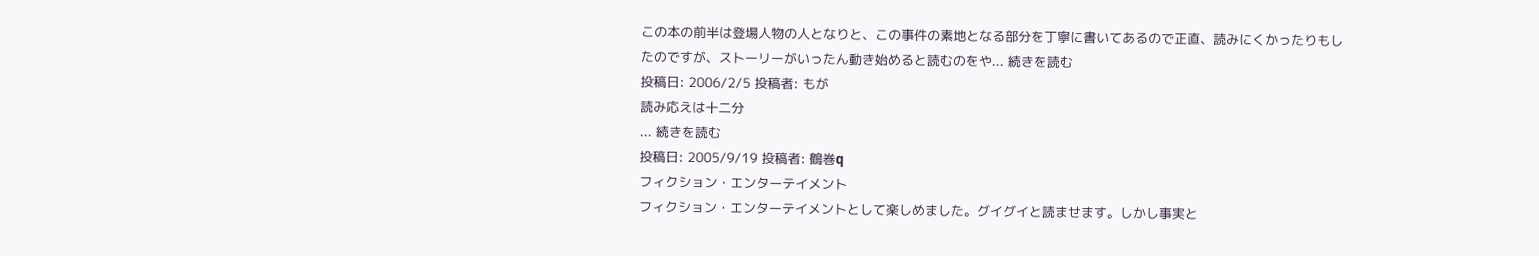この本の前半は登場人物の人となりと、この事件の素地となる部分を丁寧に書いてあるので正直、読みにくかったりもしたのですが、ストーリーがいったん動き始めると読むのをや... 続きを読む
投稿日: 2006/2/5 投稿者: もが
読み応えは十二分
... 続きを読む
投稿日: 2005/9/19 投稿者: 鶴巻q
フィクション・エンターテイメント
フィクション・エンターテイメントとして楽しめました。グイグイと読ませます。しかし事実と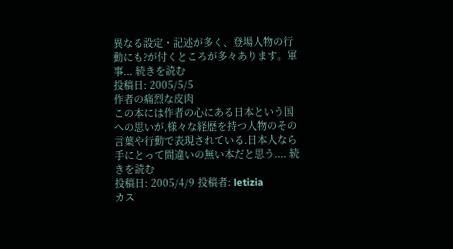異なる設定・記述が多く、登場人物の行動にも?が付くところが多々あります。軍事... 続きを読む
投稿日: 2005/5/5
作者の痛烈な皮肉
この本には作者の心にある日本という国への思いが,様々な経歴を持つ人物のその言葉や行動で表現されている.日本人なら手にとって間違いの無い本だと思う.... 続きを読む
投稿日: 2005/4/9 投稿者: letizia
カス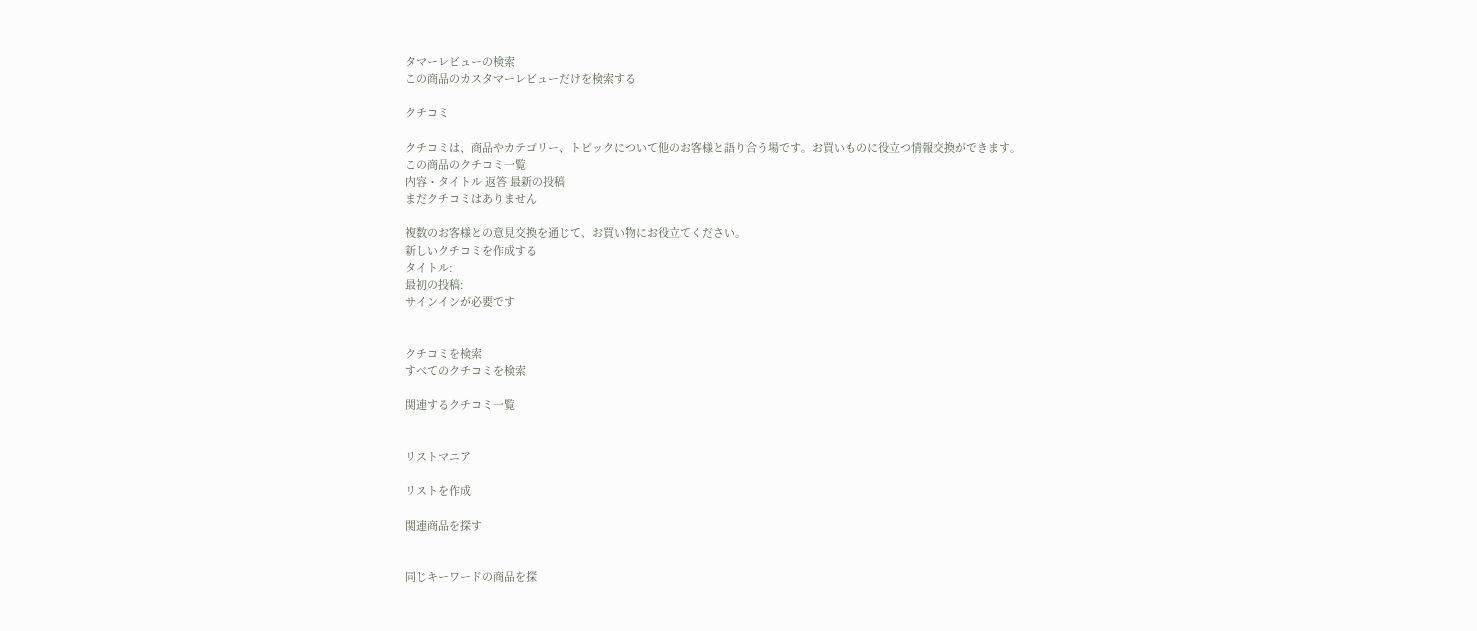タマーレビューの検索
この商品のカスタマーレビューだけを検索する

クチコミ

クチコミは、商品やカテゴリー、トピックについて他のお客様と語り合う場です。お買いものに役立つ情報交換ができます。
この商品のクチコミ一覧
内容・タイトル 返答 最新の投稿
まだクチコミはありません

複数のお客様との意見交換を通じて、お買い物にお役立てください。
新しいクチコミを作成する
タイトル:
最初の投稿:
サインインが必要です


クチコミを検索
すべてのクチコミを検索

関連するクチコミ一覧


リストマニア

リストを作成

関連商品を探す


同じキーワードの商品を探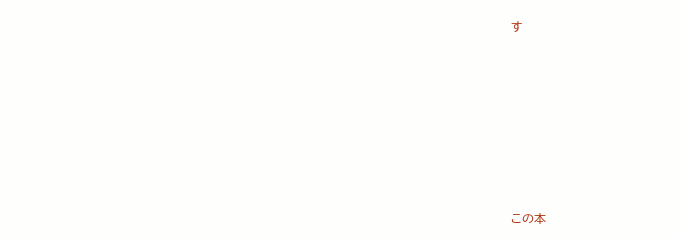す









この本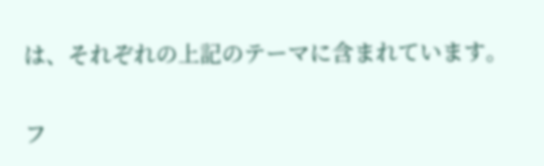は、それぞれの上記のテーマに含まれています。

フ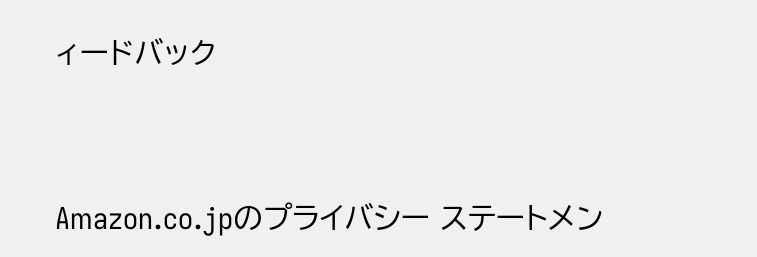ィードバック


Amazon.co.jpのプライバシー ステートメン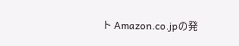ト Amazon.co.jpの発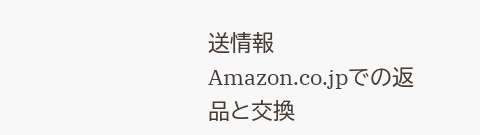送情報 Amazon.co.jpでの返品と交換